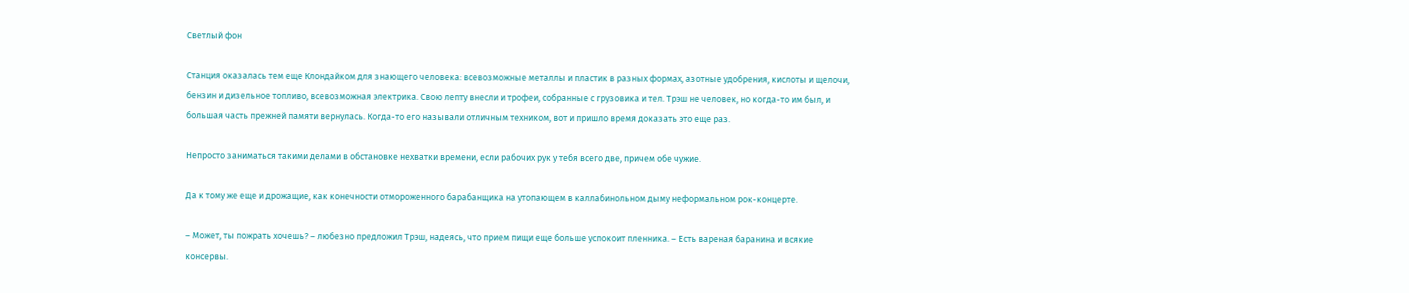Светлый фон

Станция оказалась тем еще Клондайком для знающего человека: всевозможные металлы и пластик в разных формах, азотные удобрения, кислоты и щелочи, бензин и дизельное топливо, всевозможная электрика. Свою лепту внесли и трофеи, собранные с грузовика и тел. Трэш не человек, но когда-то им был, и большая часть прежней памяти вернулась. Когда-то его называли отличным техником, вот и пришло время доказать это еще раз.

Непросто заниматься такими делами в обстановке нехватки времени, если рабочих рук у тебя всего две, причем обе чужие.

Да к тому же еще и дрожащие, как конечности отмороженного барабанщика на утопающем в каллабинольном дыму неформальном рок-концерте.

– Может, ты пожрать хочешь? – любезно предложил Трэш, надеясь, что прием пищи еще больше успокоит пленника. – Есть вареная баранина и всякие консервы.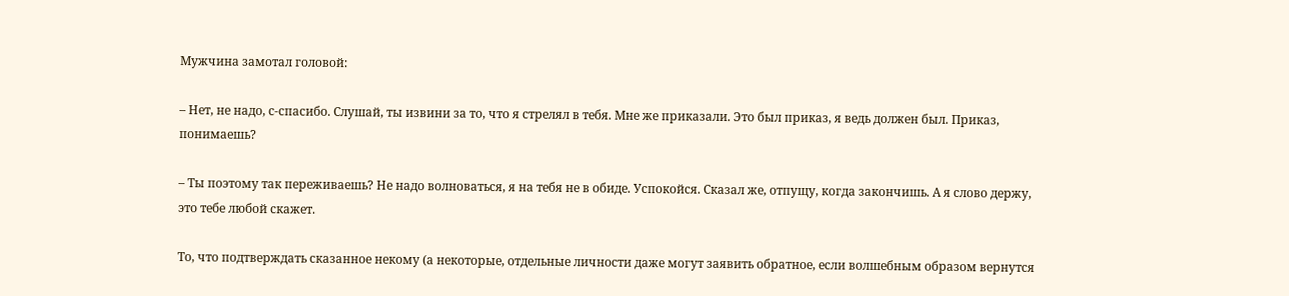Мужчина замотал головой:

– Нет, не надо, с-спасибо. Слушай, ты извини за то, что я стрелял в тебя. Мне же приказали. Это был приказ, я ведь должен был. Приказ, понимаешь?

– Ты поэтому так переживаешь? Не надо волноваться, я на тебя не в обиде. Успокойся. Сказал же, отпущу, когда закончишь. А я слово держу, это тебе любой скажет.

То, что подтверждать сказанное некому (а некоторые, отдельные личности даже могут заявить обратное, если волшебным образом вернутся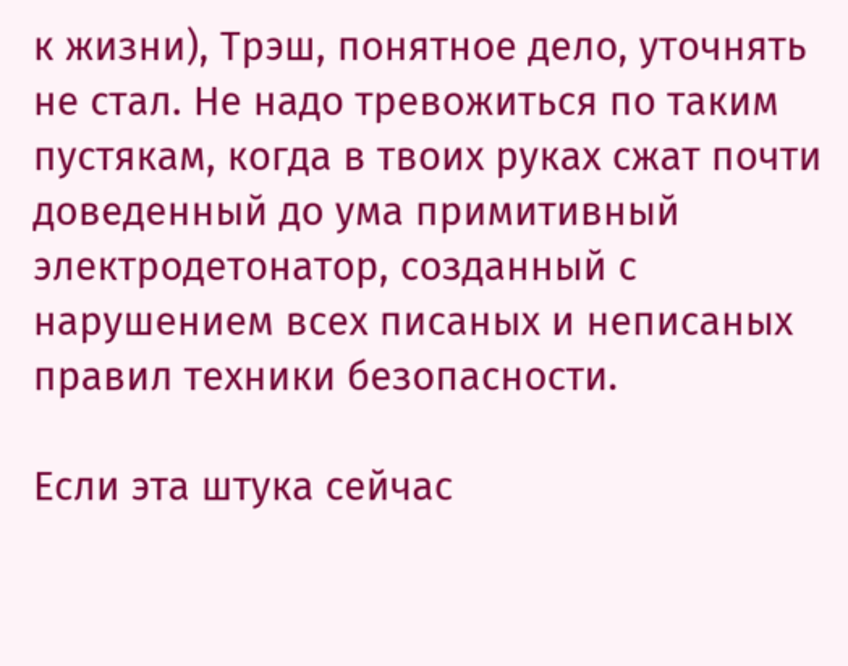к жизни), Трэш, понятное дело, уточнять не стал. Не надо тревожиться по таким пустякам, когда в твоих руках сжат почти доведенный до ума примитивный электродетонатор, созданный с нарушением всех писаных и неписаных правил техники безопасности.

Если эта штука сейчас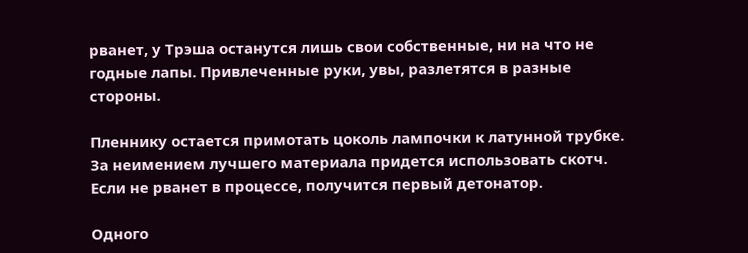рванет, у Трэша останутся лишь свои собственные, ни на что не годные лапы. Привлеченные руки, увы, разлетятся в разные стороны.

Пленнику остается примотать цоколь лампочки к латунной трубке. За неимением лучшего материала придется использовать скотч. Если не рванет в процессе, получится первый детонатор.

Одного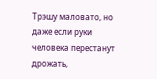Трэшу маловато, но даже если руки человека перестанут дрожать,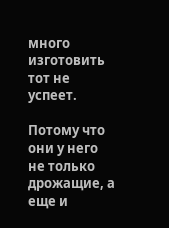много изготовить тот не успеет.

Потому что они у него не только дрожащие, а еще и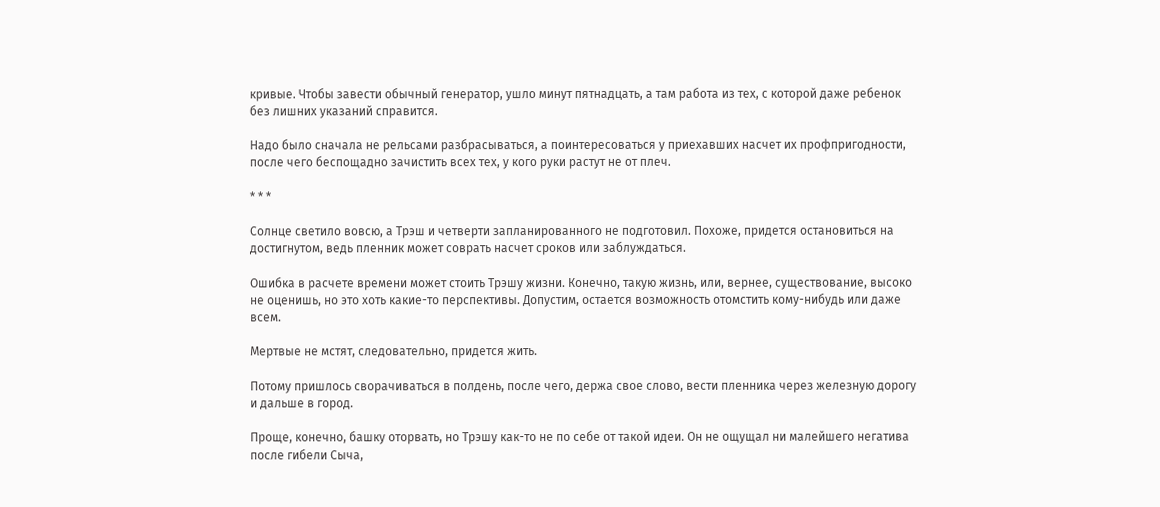кривые. Чтобы завести обычный генератор, ушло минут пятнадцать, а там работа из тех, с которой даже ребенок без лишних указаний справится.

Надо было сначала не рельсами разбрасываться, а поинтересоваться у приехавших насчет их профпригодности, после чего беспощадно зачистить всех тех, у кого руки растут не от плеч.

* * *

Солнце светило вовсю, а Трэш и четверти запланированного не подготовил. Похоже, придется остановиться на достигнутом, ведь пленник может соврать насчет сроков или заблуждаться.

Ошибка в расчете времени может стоить Трэшу жизни. Конечно, такую жизнь, или, вернее, существование, высоко не оценишь, но это хоть какие-то перспективы. Допустим, остается возможность отомстить кому-нибудь или даже всем.

Мертвые не мстят, следовательно, придется жить.

Потому пришлось сворачиваться в полдень, после чего, держа свое слово, вести пленника через железную дорогу и дальше в город.

Проще, конечно, башку оторвать, но Трэшу как-то не по себе от такой идеи. Он не ощущал ни малейшего негатива после гибели Сыча,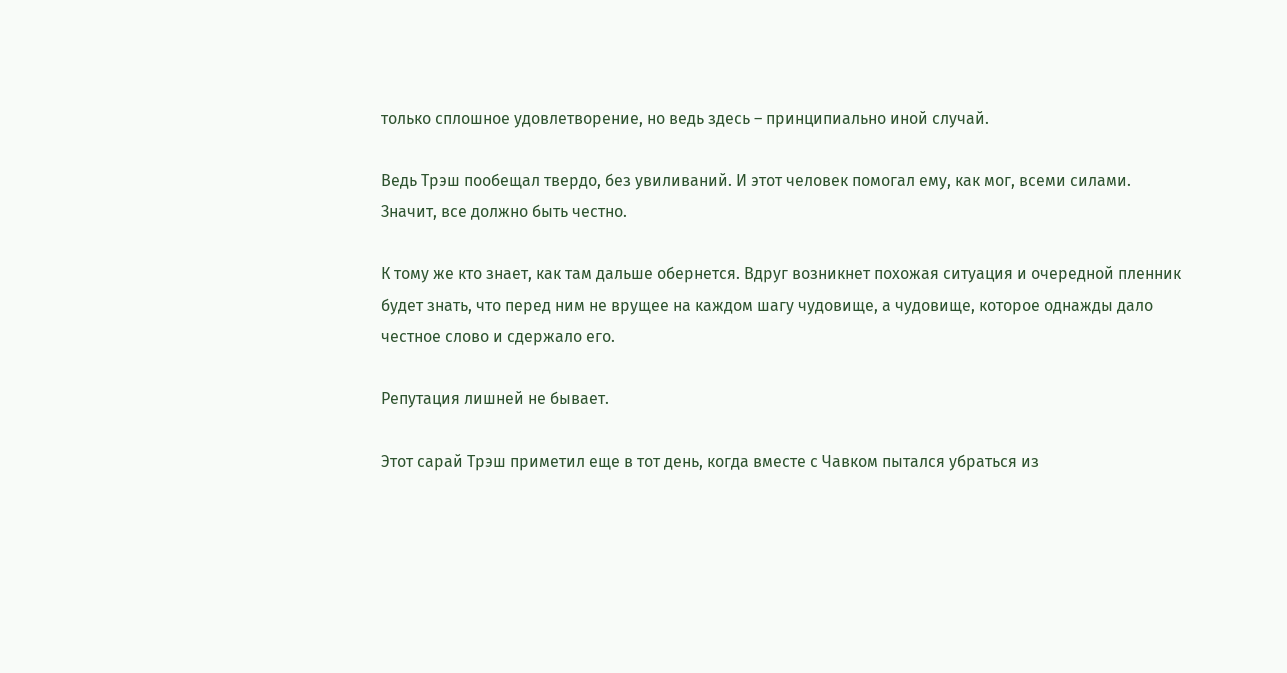только сплошное удовлетворение, но ведь здесь – принципиально иной случай.

Ведь Трэш пообещал твердо, без увиливаний. И этот человек помогал ему, как мог, всеми силами. Значит, все должно быть честно.

К тому же кто знает, как там дальше обернется. Вдруг возникнет похожая ситуация и очередной пленник будет знать, что перед ним не врущее на каждом шагу чудовище, а чудовище, которое однажды дало честное слово и сдержало его.

Репутация лишней не бывает.

Этот сарай Трэш приметил еще в тот день, когда вместе с Чавком пытался убраться из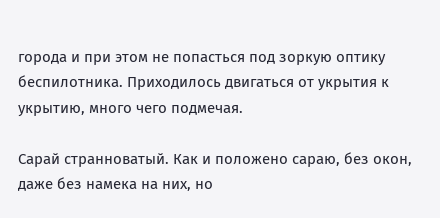города и при этом не попасться под зоркую оптику беспилотника. Приходилось двигаться от укрытия к укрытию, много чего подмечая.

Сарай странноватый. Как и положено сараю, без окон, даже без намека на них, но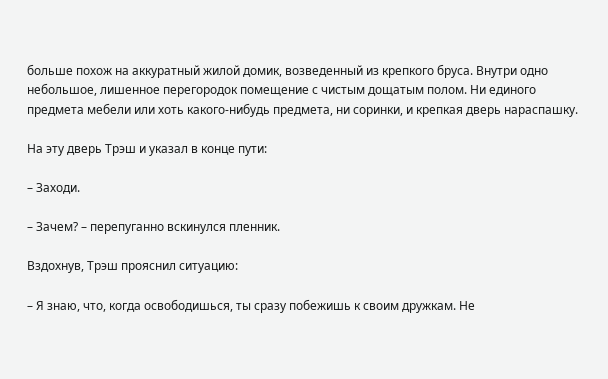больше похож на аккуратный жилой домик, возведенный из крепкого бруса. Внутри одно небольшое, лишенное перегородок помещение с чистым дощатым полом. Ни единого предмета мебели или хоть какого-нибудь предмета, ни соринки, и крепкая дверь нараспашку.

На эту дверь Трэш и указал в конце пути:

– Заходи.

– Зачем? – перепуганно вскинулся пленник.

Вздохнув, Трэш прояснил ситуацию:

– Я знаю, что, когда освободишься, ты сразу побежишь к своим дружкам. Не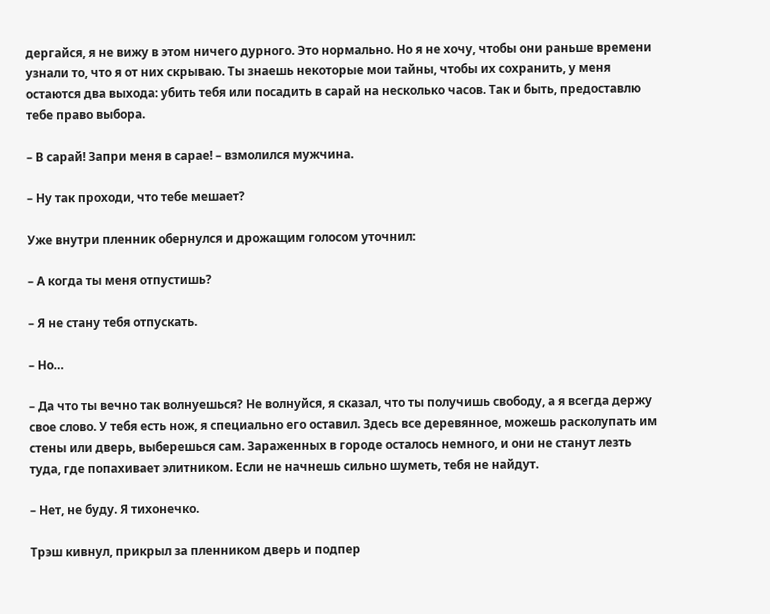дергайся, я не вижу в этом ничего дурного. Это нормально. Но я не хочу, чтобы они раньше времени узнали то, что я от них скрываю. Ты знаешь некоторые мои тайны, чтобы их сохранить, у меня остаются два выхода: убить тебя или посадить в сарай на несколько часов. Так и быть, предоставлю тебе право выбора.

– В сарай! Запри меня в сарае! – взмолился мужчина.

– Ну так проходи, что тебе мешает?

Уже внутри пленник обернулся и дрожащим голосом уточнил:

– А когда ты меня отпустишь?

– Я не стану тебя отпускать.

– Но…

– Да что ты вечно так волнуешься? Не волнуйся, я сказал, что ты получишь свободу, а я всегда держу свое слово. У тебя есть нож, я специально его оставил. Здесь все деревянное, можешь расколупать им стены или дверь, выберешься сам. Зараженных в городе осталось немного, и они не станут лезть туда, где попахивает элитником. Если не начнешь сильно шуметь, тебя не найдут.

– Нет, не буду. Я тихонечко.

Трэш кивнул, прикрыл за пленником дверь и подпер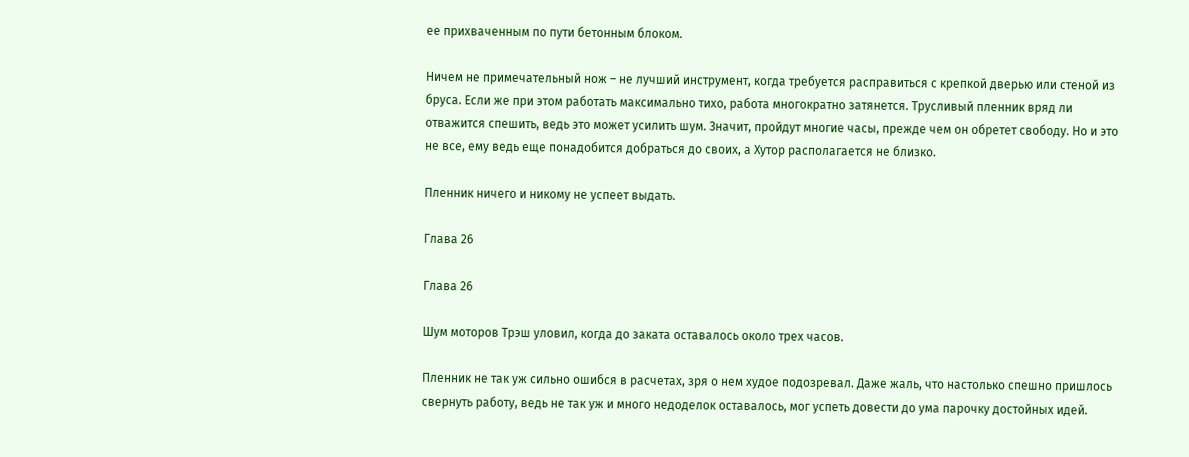ее прихваченным по пути бетонным блоком.

Ничем не примечательный нож – не лучший инструмент, когда требуется расправиться с крепкой дверью или стеной из бруса. Если же при этом работать максимально тихо, работа многократно затянется. Трусливый пленник вряд ли отважится спешить, ведь это может усилить шум. Значит, пройдут многие часы, прежде чем он обретет свободу. Но и это не все, ему ведь еще понадобится добраться до своих, а Хутор располагается не близко.

Пленник ничего и никому не успеет выдать.

Глава 26

Глава 26

Шум моторов Трэш уловил, когда до заката оставалось около трех часов.

Пленник не так уж сильно ошибся в расчетах, зря о нем худое подозревал. Даже жаль, что настолько спешно пришлось свернуть работу, ведь не так уж и много недоделок оставалось, мог успеть довести до ума парочку достойных идей.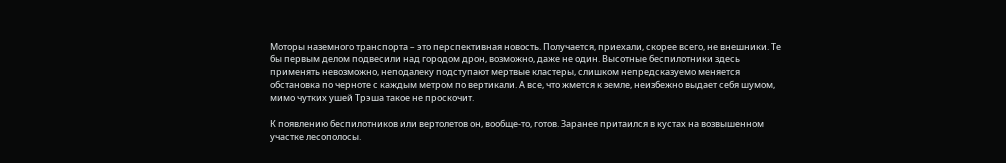Моторы наземного транспорта – это перспективная новость. Получается, приехали, скорее всего, не внешники. Те бы первым делом подвесили над городом дрон, возможно, даже не один. Высотные беспилотники здесь применять невозможно, неподалеку подступают мертвые кластеры, слишком непредсказуемо меняется обстановка по черноте с каждым метром по вертикали. А все, что жмется к земле, неизбежно выдает себя шумом, мимо чутких ушей Трэша такое не проскочит.

К появлению беспилотников или вертолетов он, вообще-то, готов. Заранее притаился в кустах на возвышенном участке лесополосы.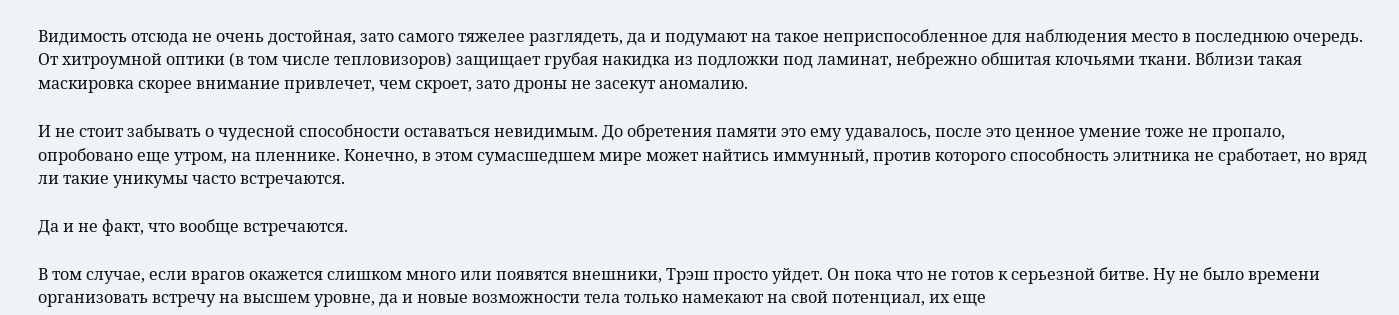Видимость отсюда не очень достойная, зато самого тяжелее разглядеть, да и подумают на такое неприспособленное для наблюдения место в последнюю очередь. От хитроумной оптики (в том числе тепловизоров) защищает грубая накидка из подложки под ламинат, небрежно обшитая клочьями ткани. Вблизи такая маскировка скорее внимание привлечет, чем скроет, зато дроны не засекут аномалию.

И не стоит забывать о чудесной способности оставаться невидимым. До обретения памяти это ему удавалось, после это ценное умение тоже не пропало, опробовано еще утром, на пленнике. Конечно, в этом сумасшедшем мире может найтись иммунный, против которого способность элитника не сработает, но вряд ли такие уникумы часто встречаются.

Да и не факт, что вообще встречаются.

В том случае, если врагов окажется слишком много или появятся внешники, Трэш просто уйдет. Он пока что не готов к серьезной битве. Ну не было времени организовать встречу на высшем уровне, да и новые возможности тела только намекают на свой потенциал, их еще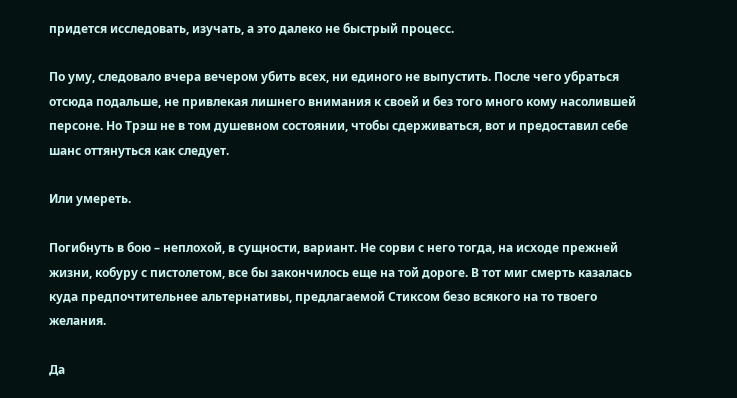придется исследовать, изучать, а это далеко не быстрый процесс.

По уму, следовало вчера вечером убить всех, ни единого не выпустить. После чего убраться отсюда подальше, не привлекая лишнего внимания к своей и без того много кому насолившей персоне. Но Трэш не в том душевном состоянии, чтобы сдерживаться, вот и предоставил себе шанс оттянуться как следует.

Или умереть.

Погибнуть в бою – неплохой, в сущности, вариант. Не сорви с него тогда, на исходе прежней жизни, кобуру с пистолетом, все бы закончилось еще на той дороге. В тот миг смерть казалась куда предпочтительнее альтернативы, предлагаемой Стиксом безо всякого на то твоего желания.

Да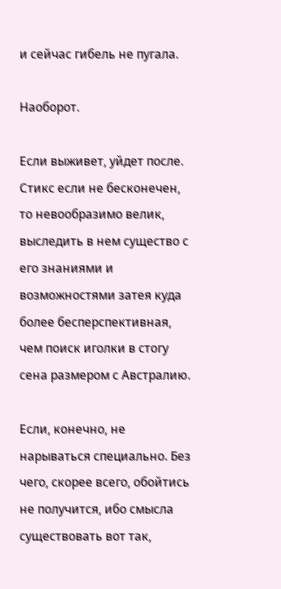и сейчас гибель не пугала.

Наоборот.

Если выживет, уйдет после. Стикс если не бесконечен, то невообразимо велик, выследить в нем существо с его знаниями и возможностями затея куда более бесперспективная, чем поиск иголки в стогу сена размером с Австралию.

Если, конечно, не нарываться специально. Без чего, скорее всего, обойтись не получится, ибо смысла существовать вот так,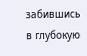забившись в глубокую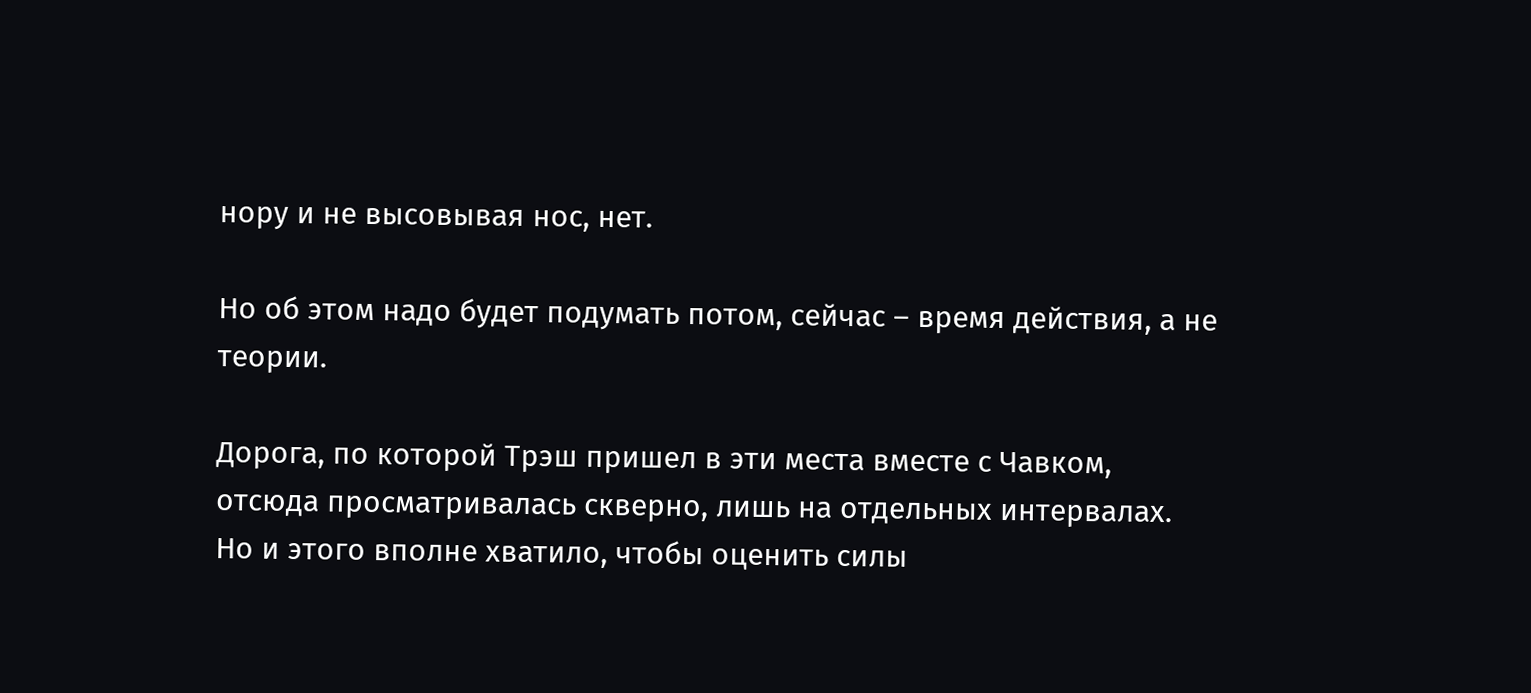нору и не высовывая нос, нет.

Но об этом надо будет подумать потом, сейчас – время действия, а не теории.

Дорога, по которой Трэш пришел в эти места вместе с Чавком, отсюда просматривалась скверно, лишь на отдельных интервалах. Но и этого вполне хватило, чтобы оценить силы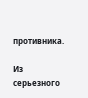противника.

Из серьезного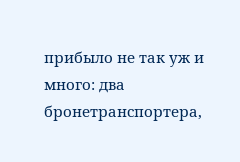прибыло не так уж и много: два бронетранспортера,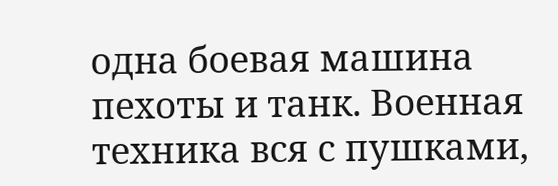одна боевая машина пехоты и танк. Военная техника вся с пушками,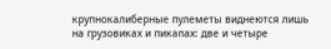крупнокалиберные пулеметы виднеются лишь на грузовиках и пикапах: две и четыре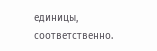единицы, соответственно.